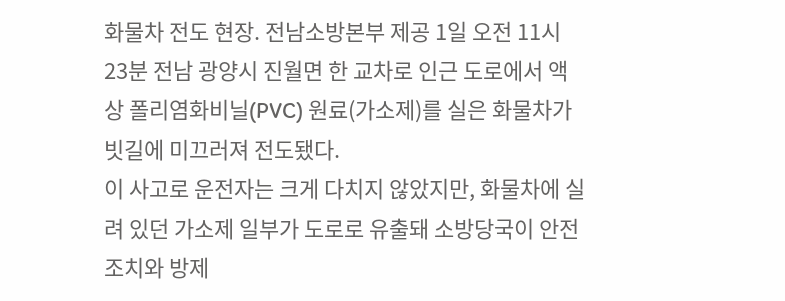화물차 전도 현장. 전남소방본부 제공 1일 오전 11시 23분 전남 광양시 진월면 한 교차로 인근 도로에서 액상 폴리염화비닐(PVC) 원료(가소제)를 실은 화물차가 빗길에 미끄러져 전도됐다.
이 사고로 운전자는 크게 다치지 않았지만, 화물차에 실려 있던 가소제 일부가 도로로 유출돼 소방당국이 안전 조치와 방제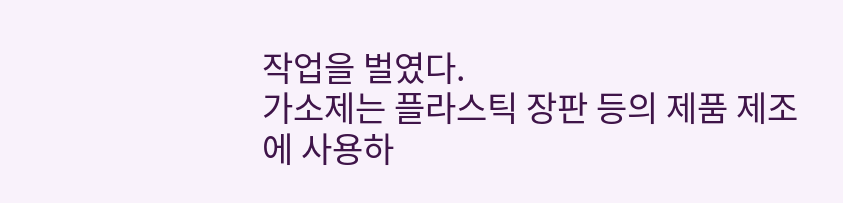작업을 벌였다.
가소제는 플라스틱 장판 등의 제품 제조에 사용하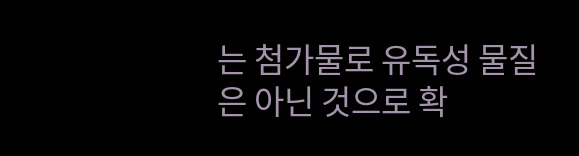는 첨가물로 유독성 물질은 아닌 것으로 확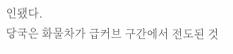인됐다.
당국은 화물차가 급커브 구간에서 전도된 것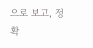으로 보고, 정확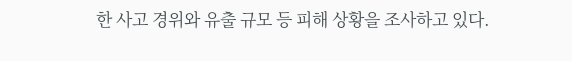한 사고 경위와 유출 규모 등 피해 상황을 조사하고 있다.